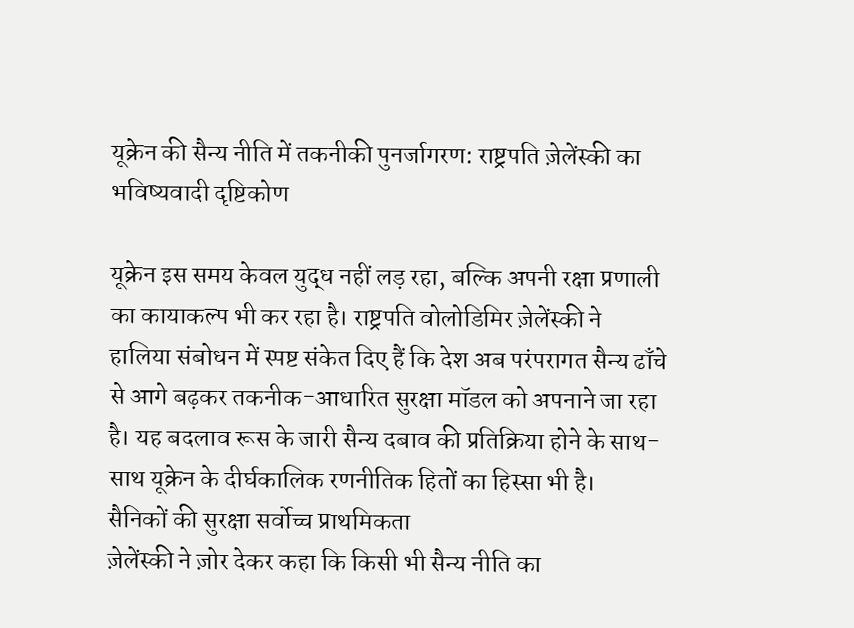यूक्रेन की सैन्य नीति में तकनीकी पुनर्जागरण: राष्ट्रपति ज़ेलेंस्की का भविष्यवादी दृष्टिकोण

यूक्रेन इस समय केवल युद्ध नहीं लड़ रहा, बल्कि अपनी रक्षा प्रणाली का कायाकल्प भी कर रहा है। राष्ट्रपति वोलोडिमिर ज़ेलेंस्की ने हालिया संबोधन में स्पष्ट संकेत दिए हैं कि देश अब परंपरागत सैन्य ढाँचे से आगे बढ़कर तकनीक-आधारित सुरक्षा मॉडल को अपनाने जा रहा है। यह बदलाव रूस के जारी सैन्य दबाव की प्रतिक्रिया होने के साथ-साथ यूक्रेन के दीर्घकालिक रणनीतिक हितों का हिस्सा भी है।
सैनिकों की सुरक्षा सर्वोच्च प्राथमिकता
ज़ेलेंस्की ने ज़ोर देकर कहा कि किसी भी सैन्य नीति का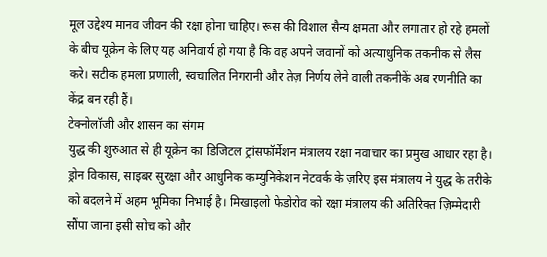मूल उद्देश्य मानव जीवन की रक्षा होना चाहिए। रूस की विशाल सैन्य क्षमता और लगातार हो रहे हमलों के बीच यूक्रेन के लिए यह अनिवार्य हो गया है कि वह अपने जवानों को अत्याधुनिक तकनीक से लैस करे। सटीक हमला प्रणाली, स्वचालित निगरानी और तेज़ निर्णय लेने वाली तकनीकें अब रणनीति का केंद्र बन रही हैं।
टेक्नोलॉजी और शासन का संगम
युद्ध की शुरुआत से ही यूक्रेन का डिजिटल ट्रांसफॉर्मेशन मंत्रालय रक्षा नवाचार का प्रमुख आधार रहा है। ड्रोन विकास, साइबर सुरक्षा और आधुनिक कम्युनिकेशन नेटवर्क के ज़रिए इस मंत्रालय ने युद्ध के तरीके को बदलने में अहम भूमिका निभाई है। मिखाइलो फेडोरोव को रक्षा मंत्रालय की अतिरिक्त ज़िम्मेदारी सौंपा जाना इसी सोच को और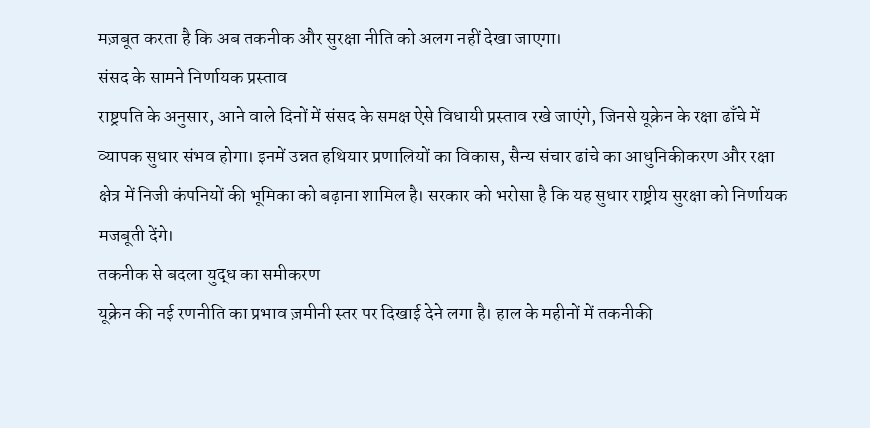मज़बूत करता है कि अब तकनीक और सुरक्षा नीति को अलग नहीं देखा जाएगा।
संसद के सामने निर्णायक प्रस्ताव
राष्ट्रपति के अनुसार, आने वाले दिनों में संसद के समक्ष ऐसे विधायी प्रस्ताव रखे जाएंगे, जिनसे यूक्रेन के रक्षा ढाँचे में व्यापक सुधार संभव होगा। इनमें उन्नत हथियार प्रणालियों का विकास, सैन्य संचार ढांचे का आधुनिकीकरण और रक्षा क्षेत्र में निजी कंपनियों की भूमिका को बढ़ाना शामिल है। सरकार को भरोसा है कि यह सुधार राष्ट्रीय सुरक्षा को निर्णायक मजबूती देंगे।
तकनीक से बदला युद्ध का समीकरण
यूक्रेन की नई रणनीति का प्रभाव ज़मीनी स्तर पर दिखाई देने लगा है। हाल के महीनों में तकनीकी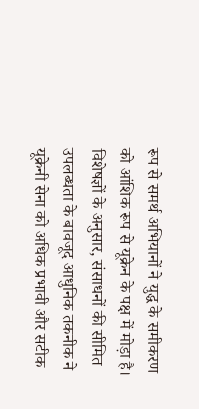रूप से समर्थ अभियानों ने युद्ध के समीकरण को आंशिक रूप से यूक्रेन के पक्ष में मोड़ा है। विशेषज्ञों के अनुसार, संसाधनों की सीमित उपलब्धता के बावजूद आधुनिक तकनीक ने यूक्रेनी सेना को अधिक प्रभावी और सटीक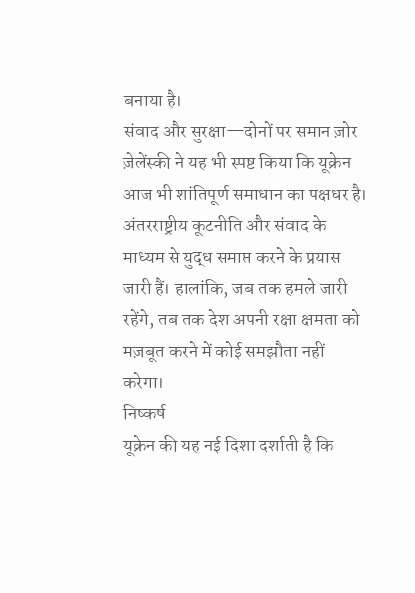बनाया है।
संवाद और सुरक्षा—दोनों पर समान ज़ोर
ज़ेलेंस्की ने यह भी स्पष्ट किया कि यूक्रेन आज भी शांतिपूर्ण समाधान का पक्षधर है। अंतरराष्ट्रीय कूटनीति और संवाद के माध्यम से युद्ध समाप्त करने के प्रयास जारी हैं। हालांकि, जब तक हमले जारी रहेंगे, तब तक देश अपनी रक्षा क्षमता को मज़बूत करने में कोई समझौता नहीं करेगा।
निष्कर्ष
यूक्रेन की यह नई दिशा दर्शाती है कि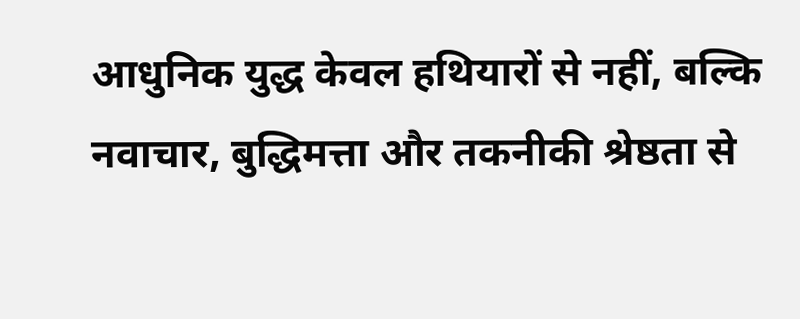आधुनिक युद्ध केवल हथियारों से नहीं, बल्कि नवाचार, बुद्धिमत्ता और तकनीकी श्रेष्ठता से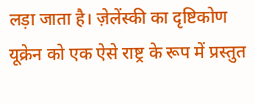लड़ा जाता है। ज़ेलेंस्की का दृष्टिकोण यूक्रेन को एक ऐसे राष्ट्र के रूप में प्रस्तुत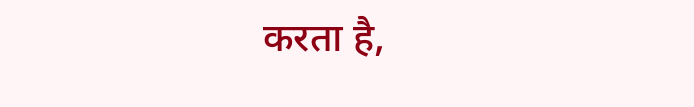करता है,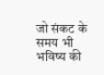जो संकट के समय भी भविष्य की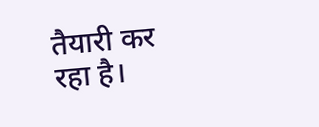तैयारी कर रहा है।